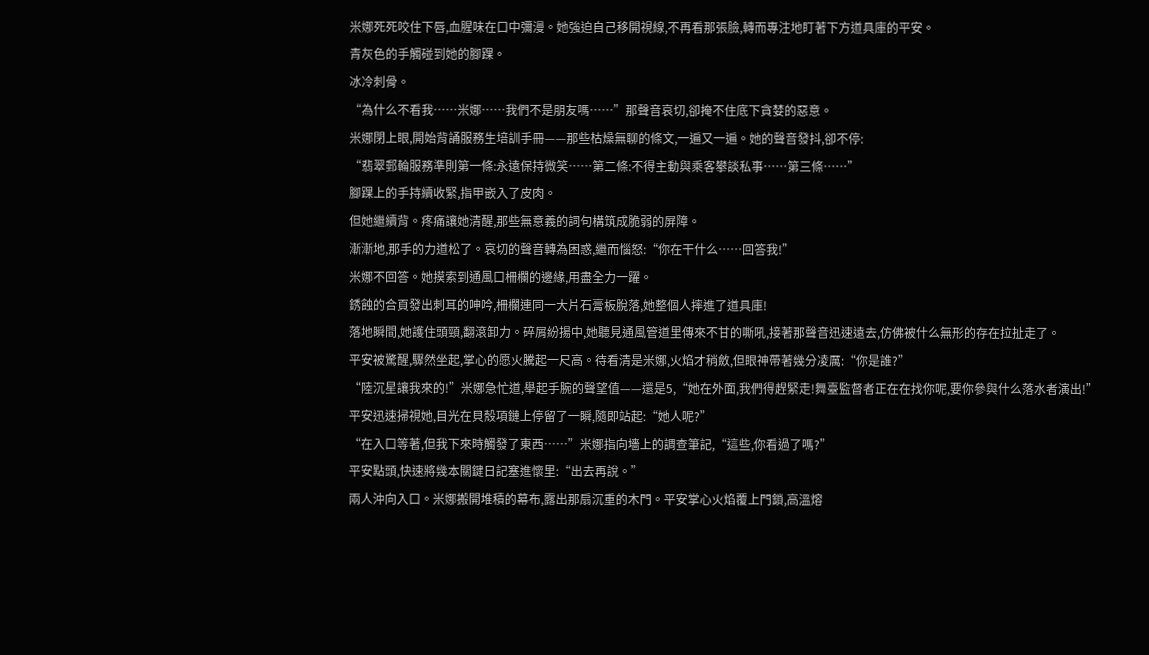米娜死死咬住下唇,血腥味在口中彌漫。她強迫自己移開視線,不再看那張臉,轉而專注地盯著下方道具庫的平安。
青灰色的手觸碰到她的腳踝。
冰冷刺骨。
“為什么不看我……米娜……我們不是朋友嗎……”那聲音哀切,卻掩不住底下貪婪的惡意。
米娜閉上眼,開始背誦服務生培訓手冊——那些枯燥無聊的條文,一遍又一遍。她的聲音發抖,卻不停:
“翡翠郵輪服務準則第一條:永遠保持微笑……第二條:不得主動與乘客攀談私事……第三條……”
腳踝上的手持續收緊,指甲嵌入了皮肉。
但她繼續背。疼痛讓她清醒,那些無意義的詞句構筑成脆弱的屏障。
漸漸地,那手的力道松了。哀切的聲音轉為困惑,繼而惱怒:“你在干什么……回答我!”
米娜不回答。她摸索到通風口柵欄的邊緣,用盡全力一躍。
銹蝕的合頁發出刺耳的呻吟,柵欄連同一大片石膏板脫落,她整個人摔進了道具庫!
落地瞬間,她護住頭頸,翻滾卸力。碎屑紛揚中,她聽見通風管道里傳來不甘的嘶吼,接著那聲音迅速遠去,仿佛被什么無形的存在拉扯走了。
平安被驚醒,驟然坐起,掌心的愿火騰起一尺高。待看清是米娜,火焰才稍斂,但眼神帶著幾分凌厲:“你是誰?”
“陸沉星讓我來的!”米娜急忙道,舉起手腕的聲望值——還是5,“她在外面,我們得趕緊走!舞臺監督者正在在找你呢,要你參與什么落水者演出!”
平安迅速掃視她,目光在貝殼項鏈上停留了一瞬,隨即站起:“她人呢?”
“在入口等著,但我下來時觸發了東西……”米娜指向墻上的調查筆記,“這些,你看過了嗎?”
平安點頭,快速將幾本關鍵日記塞進懷里:“出去再說。”
兩人沖向入口。米娜搬開堆積的幕布,露出那扇沉重的木門。平安掌心火焰覆上門鎖,高溫熔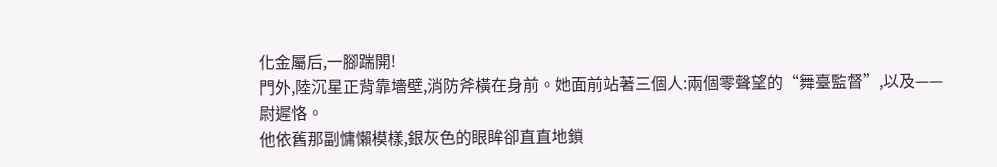化金屬后,一腳踹開!
門外,陸沉星正背靠墻壁,消防斧橫在身前。她面前站著三個人:兩個零聲望的“舞臺監督”,以及——
尉遲恪。
他依舊那副慵懶模樣,銀灰色的眼眸卻直直地鎖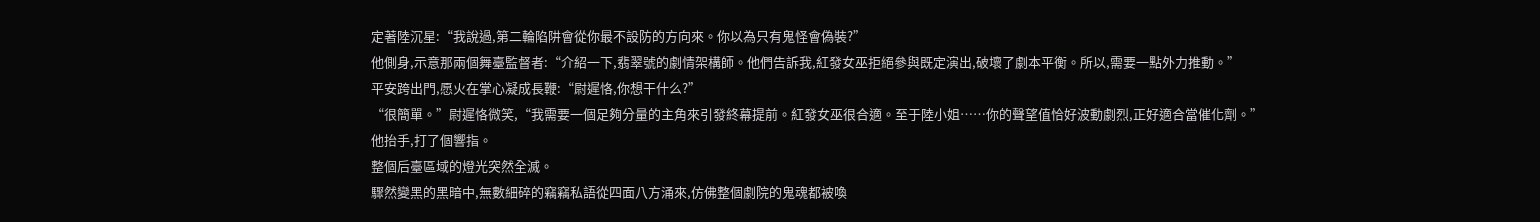定著陸沉星:“我說過,第二輪陷阱會從你最不設防的方向來。你以為只有鬼怪會偽裝?”
他側身,示意那兩個舞臺監督者:“介紹一下,翡翠號的劇情架構師。他們告訴我,紅發女巫拒絕參與既定演出,破壞了劇本平衡。所以,需要一點外力推動。”
平安跨出門,愿火在掌心凝成長鞭:“尉遲恪,你想干什么?”
“很簡單。”尉遲恪微笑,“我需要一個足夠分量的主角來引發終幕提前。紅發女巫很合適。至于陸小姐……你的聲望值恰好波動劇烈,正好適合當催化劑。”
他抬手,打了個響指。
整個后臺區域的燈光突然全滅。
驟然變黑的黑暗中,無數細碎的竊竊私語從四面八方涌來,仿佛整個劇院的鬼魂都被喚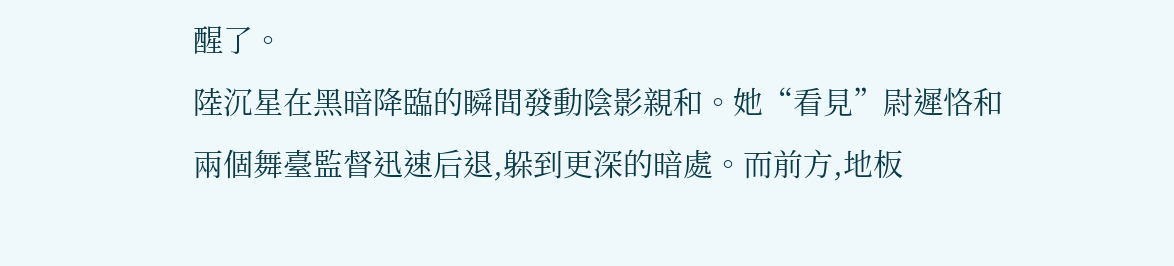醒了。
陸沉星在黑暗降臨的瞬間發動陰影親和。她“看見”尉遲恪和兩個舞臺監督迅速后退,躲到更深的暗處。而前方,地板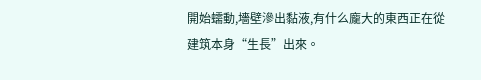開始蠕動,墻壁滲出黏液,有什么龐大的東西正在從建筑本身“生長”出來。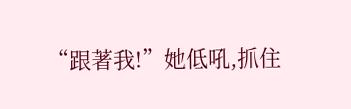“跟著我!”她低吼,抓住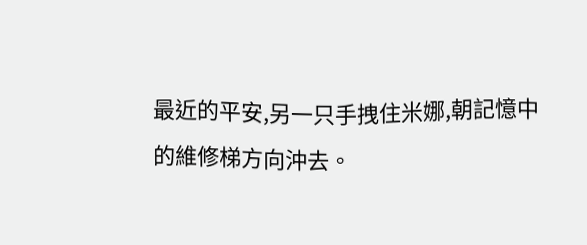最近的平安,另一只手拽住米娜,朝記憶中的維修梯方向沖去。